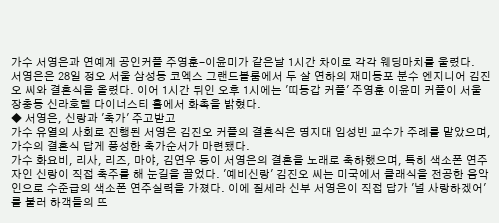가수 서영은과 연예계 공인커플 주영훈-이윤미가 같은날 1시간 차이로 각각 웨딩마치를 울렸다.
서영은은 28일 정오 서울 삼성동 코엑스 그랜드볼룸에서 두 살 연하의 재미동포 분수 엔지니어 김진오 씨와 결혼식을 올렸다. 이어 1시간 뒤인 오후 1시에는 '띠동갑 커플' 주영훈 이윤미 커플이 서울 장충동 신라호텔 다이너스티 홀에서 화촉을 밝혔다.
◆ 서영은, 신랑과 '축가' 주고받고
가수 유열의 사회로 진행된 서영은 김진오 커플의 결혼식은 명지대 임성빈 교수가 주례를 맡았으며, 가수의 결혼식 답게 풍성한 축가순서가 마련됐다.
가수 화요비, 리사, 리즈, 마야, 김연우 등이 서영은의 결혼을 노래로 축하했으며, 특히 색소폰 연주자인 신랑이 직접 축주를 해 눈길을 끌었다. '예비신랑' 김진오 씨는 미국에서 클래식을 전공한 음악인으로 수준급의 색소폰 연주실력을 가졌다. 이에 질세라 신부 서영은이 직접 답가 '널 사랑하겠어'를 불러 하객들의 뜨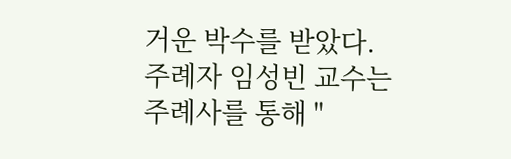거운 박수를 받았다.
주례자 임성빈 교수는 주례사를 통해 "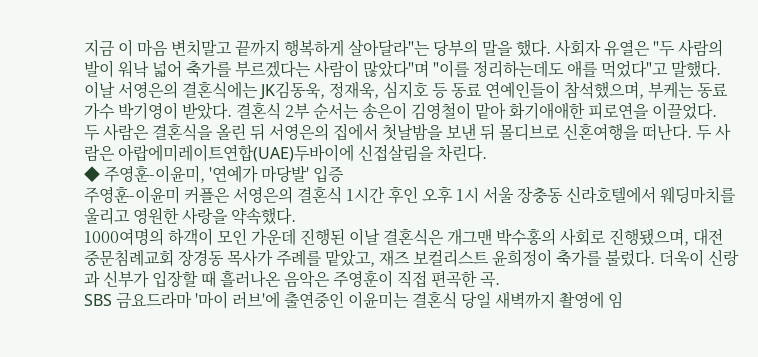지금 이 마음 변치말고 끝까지 행복하게 살아달라"는 당부의 말을 했다. 사회자 유열은 "두 사람의 발이 워낙 넓어 축가를 부르겠다는 사람이 많았다"며 "이를 정리하는데도 애를 먹었다"고 말했다.
이날 서영은의 결혼식에는 JK김동욱, 정재욱, 심지호 등 동료 연예인들이 참석했으며, 부케는 동료가수 박기영이 받았다. 결혼식 2부 순서는 송은이 김영철이 맡아 화기애애한 피로연을 이끌었다.
두 사람은 결혼식을 올린 뒤 서영은의 집에서 첫날밤을 보낸 뒤 몰디브로 신혼여행을 떠난다. 두 사람은 아랍에미레이트연합(UAE)두바이에 신접살림을 차린다.
◆ 주영훈-이윤미, '연예가 마당발' 입증
주영훈-이윤미 커플은 서영은의 결혼식 1시간 후인 오후 1시 서울 장충동 신라호텔에서 웨딩마치를 울리고 영원한 사랑을 약속했다.
1000여명의 하객이 모인 가운데 진행된 이날 결혼식은 개그맨 박수홍의 사회로 진행됐으며, 대전 중문침례교회 장경동 목사가 주례를 맡았고, 재즈 보컬리스트 윤희정이 축가를 불렀다. 더욱이 신랑과 신부가 입장할 때 흘러나온 음악은 주영훈이 직접 편곡한 곡.
SBS 금요드라마 '마이 러브'에 출연중인 이윤미는 결혼식 당일 새벽까지 촬영에 임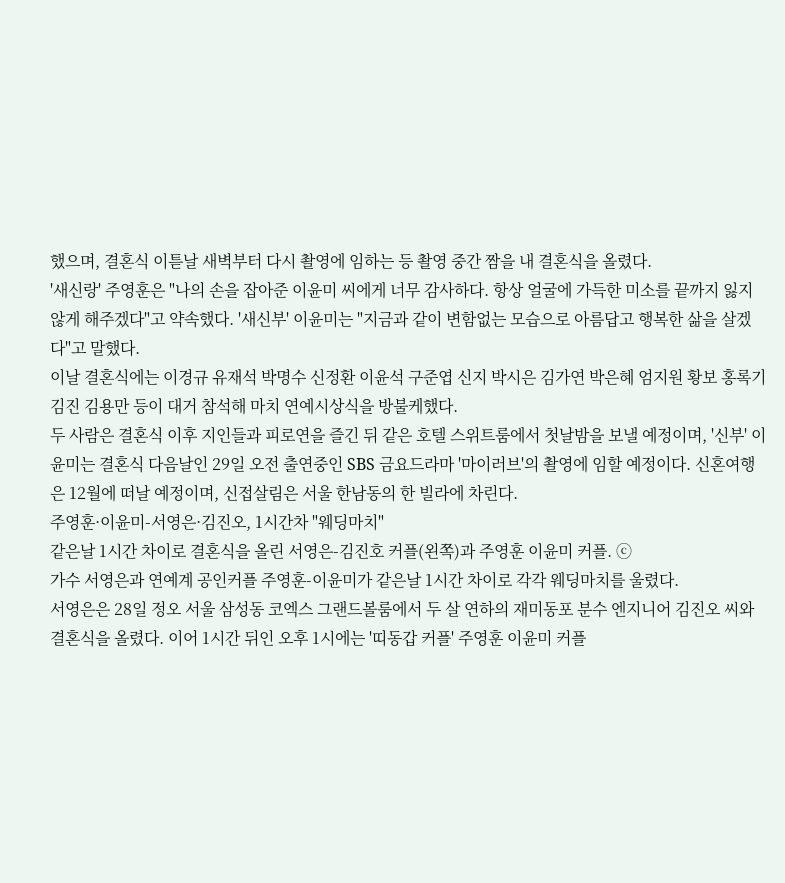했으며, 결혼식 이튿날 새벽부터 다시 촬영에 임하는 등 촬영 중간 짬을 내 결혼식을 올렸다.
'새신랑' 주영훈은 "나의 손을 잡아준 이윤미 씨에게 너무 감사하다. 항상 얼굴에 가득한 미소를 끝까지 잃지 않게 해주겠다"고 약속했다. '새신부' 이윤미는 "지금과 같이 변함없는 모습으로 아름답고 행복한 삶을 살겠다"고 말했다.
이날 결혼식에는 이경규 유재석 박명수 신정환 이윤석 구준엽 신지 박시은 김가연 박은혜 엄지원 황보 홍록기 김진 김용만 등이 대거 참석해 마치 연예시상식을 방불케했다.
두 사람은 결혼식 이후 지인들과 피로연을 즐긴 뒤 같은 호텔 스위트룸에서 첫날밤을 보낼 예정이며, '신부' 이윤미는 결혼식 다음날인 29일 오전 출연중인 SBS 금요드라마 '마이러브'의 촬영에 임할 예정이다. 신혼여행은 12월에 떠날 예정이며, 신접살림은 서울 한남동의 한 빌라에 차린다.
주영훈·이윤미-서영은·김진오, 1시간차 "웨딩마치"
같은날 1시간 차이로 결혼식을 올린 서영은-김진호 커플(왼쪽)과 주영훈 이윤미 커플. ⓒ
가수 서영은과 연예계 공인커플 주영훈-이윤미가 같은날 1시간 차이로 각각 웨딩마치를 울렸다.
서영은은 28일 정오 서울 삼성동 코엑스 그랜드볼룸에서 두 살 연하의 재미동포 분수 엔지니어 김진오 씨와 결혼식을 올렸다. 이어 1시간 뒤인 오후 1시에는 '띠동갑 커플' 주영훈 이윤미 커플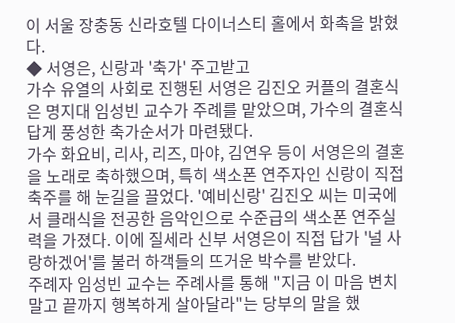이 서울 장충동 신라호텔 다이너스티 홀에서 화촉을 밝혔다.
◆ 서영은, 신랑과 '축가' 주고받고
가수 유열의 사회로 진행된 서영은 김진오 커플의 결혼식은 명지대 임성빈 교수가 주례를 맡았으며, 가수의 결혼식 답게 풍성한 축가순서가 마련됐다.
가수 화요비, 리사, 리즈, 마야, 김연우 등이 서영은의 결혼을 노래로 축하했으며, 특히 색소폰 연주자인 신랑이 직접 축주를 해 눈길을 끌었다. '예비신랑' 김진오 씨는 미국에서 클래식을 전공한 음악인으로 수준급의 색소폰 연주실력을 가졌다. 이에 질세라 신부 서영은이 직접 답가 '널 사랑하겠어'를 불러 하객들의 뜨거운 박수를 받았다.
주례자 임성빈 교수는 주례사를 통해 "지금 이 마음 변치말고 끝까지 행복하게 살아달라"는 당부의 말을 했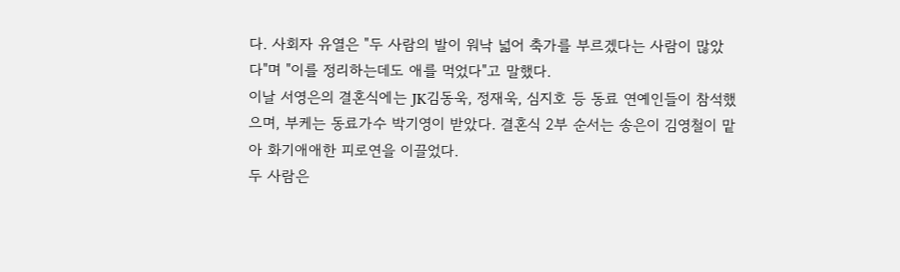다. 사회자 유열은 "두 사람의 발이 워낙 넓어 축가를 부르겠다는 사람이 많았다"며 "이를 정리하는데도 애를 먹었다"고 말했다.
이날 서영은의 결혼식에는 JK김동욱, 정재욱, 심지호 등 동료 연예인들이 참석했으며, 부케는 동료가수 박기영이 받았다. 결혼식 2부 순서는 송은이 김영철이 맡아 화기애애한 피로연을 이끌었다.
두 사람은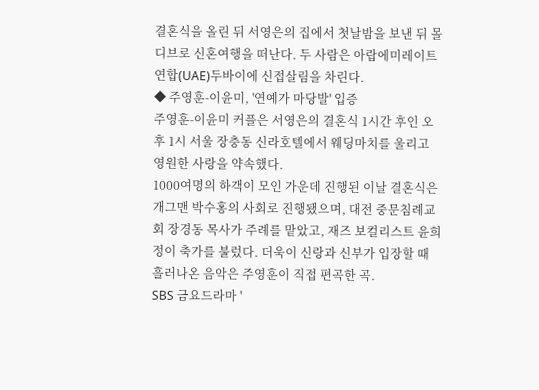결혼식을 올린 뒤 서영은의 집에서 첫날밤을 보낸 뒤 몰디브로 신혼여행을 떠난다. 두 사람은 아랍에미레이트연합(UAE)두바이에 신접살림을 차린다.
◆ 주영훈-이윤미, '연예가 마당발' 입증
주영훈-이윤미 커플은 서영은의 결혼식 1시간 후인 오후 1시 서울 장충동 신라호텔에서 웨딩마치를 울리고 영원한 사랑을 약속했다.
1000여명의 하객이 모인 가운데 진행된 이날 결혼식은 개그맨 박수홍의 사회로 진행됐으며, 대전 중문침례교회 장경동 목사가 주례를 맡았고, 재즈 보컬리스트 윤희정이 축가를 불렀다. 더욱이 신랑과 신부가 입장할 때 흘러나온 음악은 주영훈이 직접 편곡한 곡.
SBS 금요드라마 '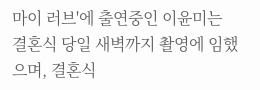마이 러브'에 출연중인 이윤미는 결혼식 당일 새벽까지 촬영에 임했으며, 결혼식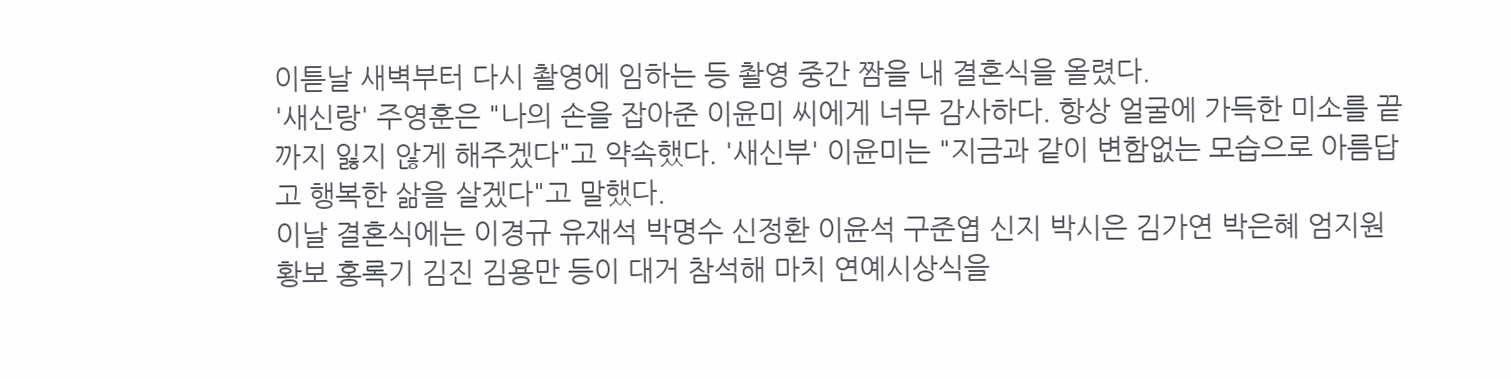이튿날 새벽부터 다시 촬영에 임하는 등 촬영 중간 짬을 내 결혼식을 올렸다.
'새신랑' 주영훈은 "나의 손을 잡아준 이윤미 씨에게 너무 감사하다. 항상 얼굴에 가득한 미소를 끝까지 잃지 않게 해주겠다"고 약속했다. '새신부' 이윤미는 "지금과 같이 변함없는 모습으로 아름답고 행복한 삶을 살겠다"고 말했다.
이날 결혼식에는 이경규 유재석 박명수 신정환 이윤석 구준엽 신지 박시은 김가연 박은혜 엄지원 황보 홍록기 김진 김용만 등이 대거 참석해 마치 연예시상식을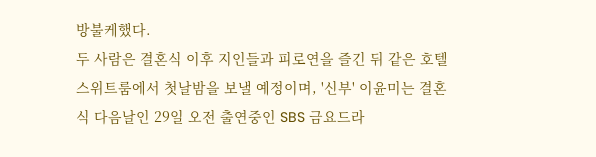방불케했다.
두 사람은 결혼식 이후 지인들과 피로연을 즐긴 뒤 같은 호텔 스위트룸에서 첫날밤을 보낼 예정이며, '신부' 이윤미는 결혼식 다음날인 29일 오전 출연중인 SBS 금요드라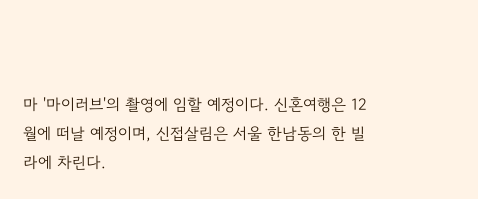마 '마이러브'의 촬영에 임할 예정이다. 신혼여행은 12월에 떠날 예정이며, 신접살림은 서울 한남동의 한 빌라에 차린다.